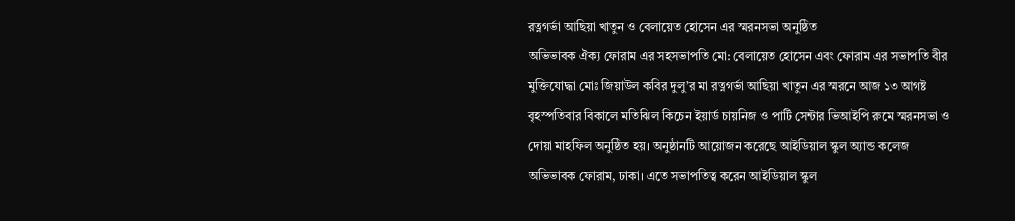রত্নগর্ভা আছিয়া খাতুন ও বেলায়েত হোসেন এর স্মরনসভা অনুষ্ঠিত
অভিভাবক ঐক্য ফোরাম এর সহসভাপতি মো: বেলায়েত হোসেন এবং ফোরাম এর সভাপতি বীর মুক্তিযোদ্ধা মোঃ জিয়াউল কবির দুলু’র মা রত্নগর্ভা আছিয়া খাতুন এর স্মরনে আজ ১৩ আগষ্ট বৃহস্পতিবার বিকালে মতিঝিল কিচেন ইয়ার্ড চায়নিজ ও পার্টি সেন্টার ভিআইপি রুমে স্মরনসভা ও দোয়া মাহফিল অনুষ্ঠিত হয়। অনুষ্ঠানটি আয়োজন করেছে আইডিয়াল স্কুল অ্যান্ড কলেজ অভিভাবক ফোরাম, ঢাকা। এতে সভাপতিত্ব করেন আইডিয়াল স্কুল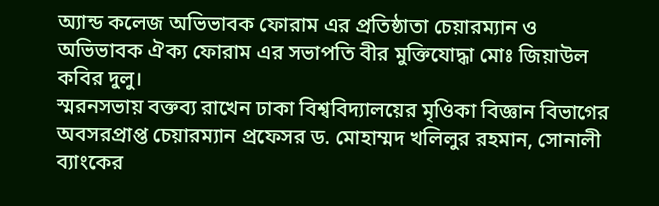অ্যান্ড কলেজ অভিভাবক ফোরাম এর প্রতিষ্ঠাতা চেয়ারম্যান ও অভিভাবক ঐক্য ফোরাম এর সভাপতি বীর মুক্তিযোদ্ধা মোঃ জিয়াউল কবির দুলু।
স্মরনসভায় বক্তব্য রাখেন ঢাকা বিশ্ববিদ্যালয়ের মৃওিকা বিজ্ঞান বিভাগের অবসরপ্রাপ্ত চেয়ারম্যান প্রফেসর ড. মোহাম্মদ খলিলুর রহমান, সোনালী ব্যাংকের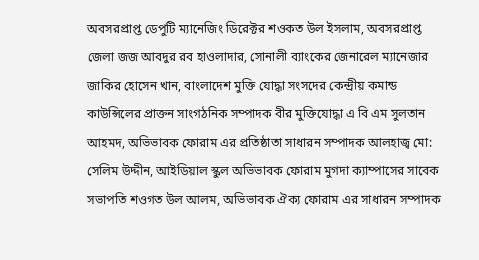অবসরপ্রাপ্ত ডেপুটি ম্যানেজিং ডিরেক্টর শওকত উল ইসলাম, অবসরপ্রাপ্ত জেলা জজ আবদুর রব হাওলাদার, সোনালী ব্যাংকের জেনারেল ম্যানেজার জাকির হোসেন খান, বাংলাদেশ মুক্তি যোদ্ধা সংসদের কেন্দ্রীয় কমান্ড কাউন্সিলের প্রাক্তন সাংগঠনিক সম্পাদক বীর মুক্তিযোদ্ধা এ বি এম সুলতান আহমদ, অভিভাবক ফোরাম এর প্রতিষ্ঠাতা সাধারন সম্পাদক আলহাজ্ব মো: সেলিম উদ্দীন, আইডিয়াল স্কুল অভিভাবক ফোরাম মুগদা ক্যাম্পাসের সাবেক সভাপতি শওগত উল আলম, অভিভাবক ঐক্য ফোরাম এর সাধারন সম্পাদক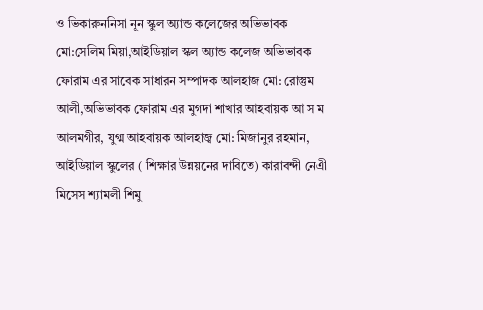ও ভিকারুননিসা নূন স্কুল অ্যান্ড কলেজের অভিভাবক মো:সেলিম মিয়া,আইডিয়াল স্কল অ্যান্ড কলেজ অভিভাবক ফোরাম এর সাবেক সাধারন সম্পাদক আলহাজ মো: রোস্তুম আলী,অভিভাবক ফোরাম এর মুগদা শাখার আহবায়ক আ স ম আলমগীর, যুগ্ম আহবায়ক আলহাজ্ব মো: মিজানুর রহমান, আইডিয়াল স্কুলের ( শিক্ষার উন্নয়নের দাবিতে) কারাবন্দী নেএী মিসেস শ্যামলী শিমু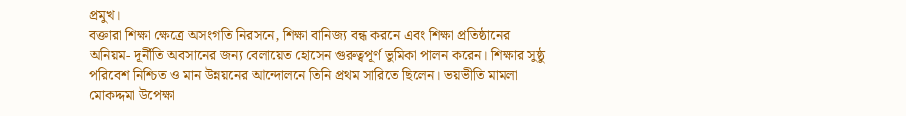প্রমুখ।
বক্তারা শিক্ষা ক্ষেত্রে অসংগতি নিরসনে, শিক্ষা বানিজ্য বন্ধ করনে এবং শিক্ষা প্রতিষ্ঠানের অনিয়ম- দূর্নীতি অবসানের জন্য বেলায়েত হোসেন গুরুত্বপূর্ণ ভুমিকা পালন করেন। শিক্ষার সুষ্ঠু পরিবেশ নিশ্চিত ও মান উন্নয়নের আন্দোলনে তিনি প্রথম সারিতে ছিলেন। ভয়ভীতি মামলা মোকদ্দমা উপেক্ষা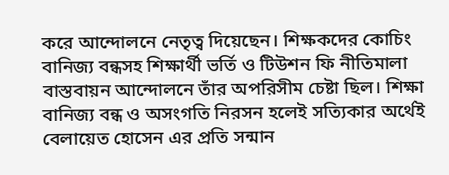করে আন্দোলনে নেতৃত্ব দিয়েছেন। শিক্ষকদের কোচিং বানিজ্য বন্ধসহ শিক্ষার্থী ভর্তি ও টিউশন ফি নীতিমালা বাস্তবায়ন আন্দোলনে তাঁর অপরিসীম চেষ্টা ছিল। শিক্ষা বানিজ্য বন্ধ ও অসংগতি নিরসন হলেই সত্যিকার অর্থেই বেলায়েত হোসেন এর প্রতি সন্মান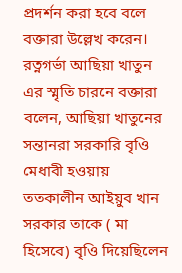প্রদর্শন করা হবে বলে বক্তারা উল্লেখ করেন। রত্নগর্ভা আছিয়া খাতুন এর স্মৃতি চারনে বক্তারা বলেন, আছিয়া খাতুনের সন্তানরা সরকারি বৃওি মেধাবী হওয়ায় ততকালীন আইয়ুব খান সরকার তাকে ( মা হিসেবে) বৃওি দিয়েছিলেন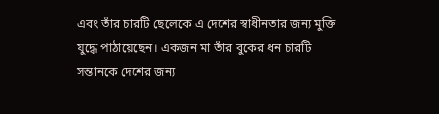এবং তাঁর চারটি ছেলেকে এ দেশের স্বাধীনতার জন্য মুক্তি যুদ্ধে পাঠায়েছেন। একজন মা তাঁর বুকের ধন চারটি সন্তানকে দেশের জন্য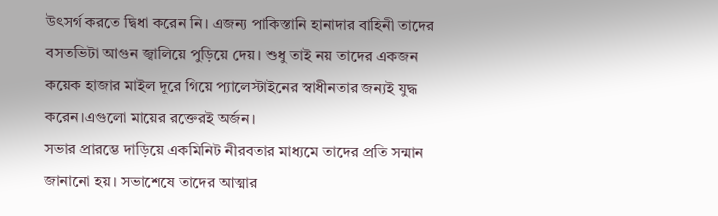উৎসর্গ করতে দ্বিধা করেন নি। এজন্য পাকিস্তানি হানাদার বাহিনী তাদের বসতভিটা আগুন জ্বালিয়ে পুড়িয়ে দেয়। শুধু তাই নয় তাদের একজন কয়েক হাজার মাইল দূরে গিয়ে প্যালেস্টাইনের স্বাধীনতার জন্যই যুদ্ধ করেন।এগুলো মায়ের রক্তেরই অর্জন।
সভার প্রারম্ভে দাড়িয়ে একমিনিট নীরবতার মাধ্যমে তাদের প্রতি সন্মান জানানো হয়। সভাশেষে তাদের আত্মার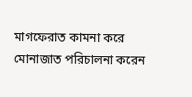মাগফেরাত কামনা করে মোনাজাত পরিচালনা করেন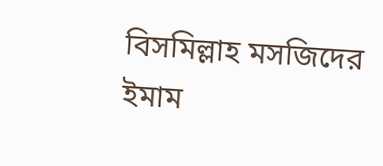বিসমিল্লাহ মসজিদের ইমাম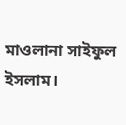মাওলানা সাইফুল ইসলাম।